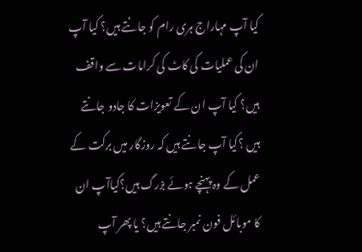کیا آپ مہاراج ہری رام کو جانتے ہیں؟ کیا آپ ان کی عملیات کی کاٹ کی کرامات سے واقف ہیں؟ کیا آپ ان کے تعویزات کا جادو جانتے ہیں ؟کیا آپ جانتے ہیں کہ روزگار میں برکت کے عمل کے وہ پہنچے ہوئے بزرگ ہیں؟کیاآپ ان کا موبائل فون نمبر جانتے ہیں؟ یا پھر آپ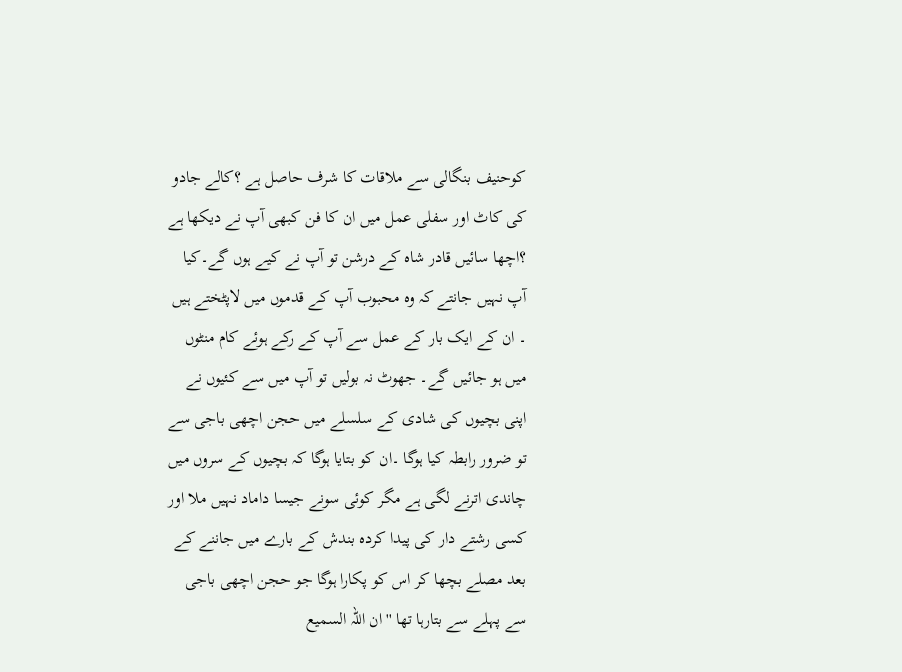کوحنیف بنگالی سے ملاقات کا شرف حاصل ہے ؟کالے جادو کی کاٹ اور سفلی عمل میں ان کا فن کبھی آپ نے دیکھا ہے ؟اچھا سائیں قادر شاہ کے درشن تو آپ نے کیے ہوں گے۔کیا آپ نہیں جانتے کہ وہ محبوب آپ کے قدموں میں لاپٹختے ہیں ۔ ان کے ایک بار کے عمل سے آپ کے رکے ہوئے کام منٹوں میں ہو جائیں گے۔ جھوٹ نہ بولیں تو آپ میں سے کئیوں نے اپنی بچیوں کی شادی کے سلسلے میں حجن اچھی باجی سے تو ضرور رابطہ کیا ہوگا ۔ان کو بتایا ہوگا کہ بچیوں کے سروں میں چاندی اترنے لگی ہے مگر کوئی سونے جیسا داماد نہیں ملا اور کسی رشتے دار کی پیدا کردہ بندش کے بارے میں جاننے کے بعد مصلے بچھا کر اس کو پکارا ہوگا جو حجن اچھی باجی سے پہلے سے بتارہا تھا '' ان اللہ السمیع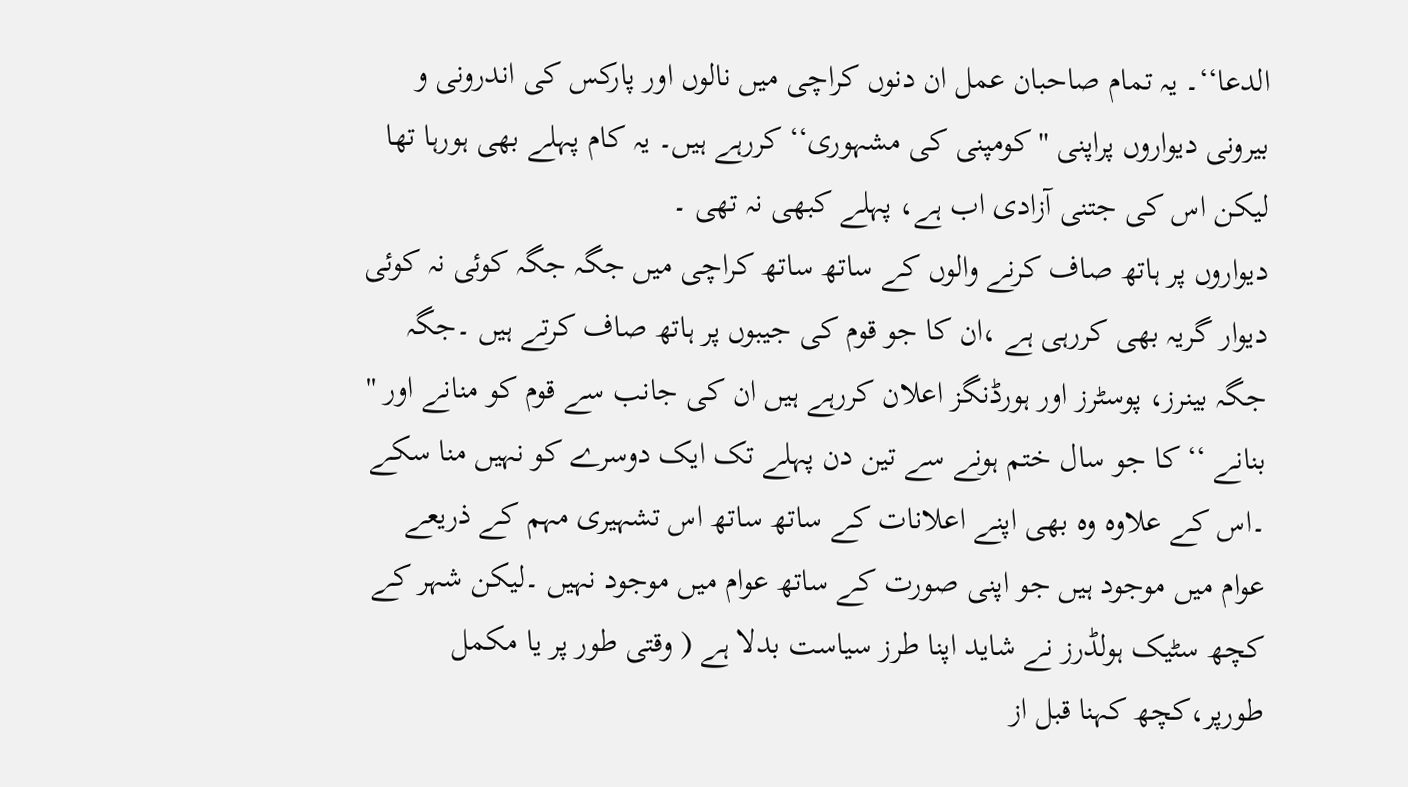الدعا‘‘۔ یہ تمام صاحبان عمل ان دنوں کراچی میں نالوں اور پارکس کی اندرونی و بیرونی دیواروں پراپنی '' کومپنی کی مشہوری‘‘ کررہے ہیں۔ یہ کام پہلے بھی ہورہا تھا لیکن اس کی جتنی آزادی اب ہے، پہلے کبھی نہ تھی ۔
دیواروں پر ہاتھ صاف کرنے والوں کے ساتھ ساتھ کراچی میں جگہ جگہ کوئی نہ کوئی دیوار گریہ بھی کررہی ہے ،ان کا جو قوم کی جیبوں پر ہاتھ صاف کرتے ہیں ۔جگہ جگہ بینرز، پوسٹرز اور ہورڈنگز اعلان کررہے ہیں ان کی جانب سے قوم کو منانے اور '' بنانے ‘‘ کا جو سال ختم ہونے سے تین دن پہلے تک ایک دوسرے کو نہیں منا سکے ۔اس کے علاوہ وہ بھی اپنے اعلانات کے ساتھ ساتھ اس تشہیری مہم کے ذریعے عوام میں موجود ہیں جو اپنی صورت کے ساتھ عوام میں موجود نہیں ۔لیکن شہر کے کچھ سٹیک ہولڈرز نے شاید اپنا طرز سیاست بدلا ہے ( وقتی طور پر یا مکمل طورپر،کچھ کہنا قبل از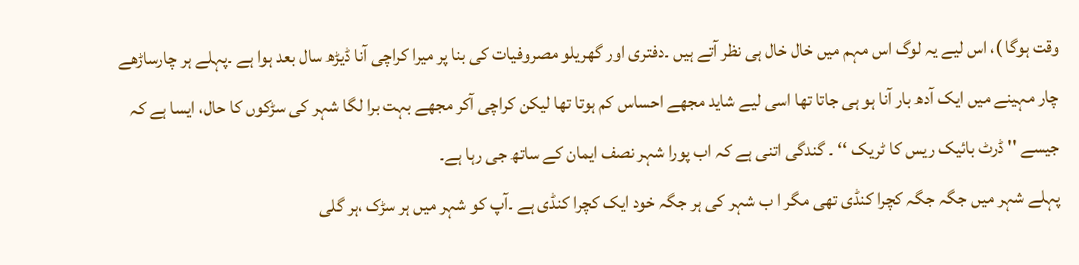وقت ہوگا )، اس لیے یہ لوگ اس مہم میں خال خال ہی نظر آتے ہیں ۔دفتری اور گھریلو مصروفیات کی بنا پر میرا کراچی آنا ڈیڑھ سال بعد ہوا ہے ۔پہلے ہر چارساڑھے چار مہینے میں ایک آدھ بار آنا ہو ہی جاتا تھا اسی لیے شاید مجھے احساس کم ہوتا تھا لیکن کراچی آکر مجھے بہت برا لگا شہر کی سڑکوں کا حال، ایسا ہے کہ جیسے '' ڈرٹ بائیک ریس کا ٹریک ‘‘ ۔ گندگی اتنی ہے کہ اب پورا شہر نصف ایمان کے ساتھ جی رہا ہے۔
پہلے شہر میں جگہ جگہ کچرا کنڈی تھی مگر ا ب شہر کی ہر جگہ خود ایک کچرا کنڈی ہے ۔آپ کو شہر میں ہر سڑک ،ہر گلی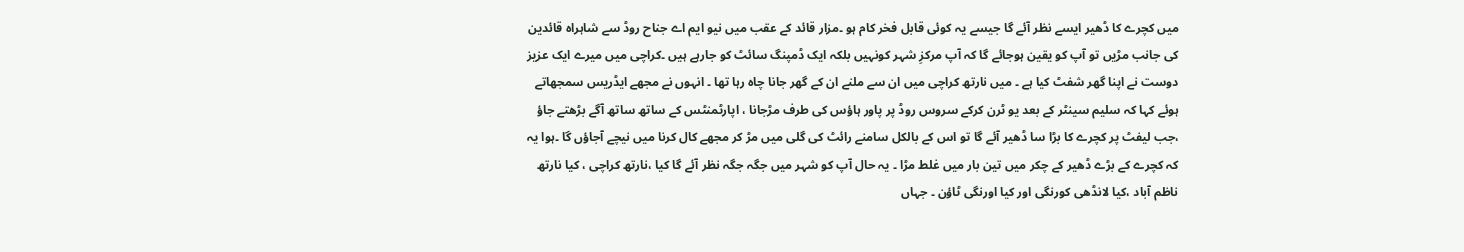میں کچرے کا ڈھیر ایسے نظر آئے گا جیسے یہ کوئی قابل فخر کام ہو ۔مزار قائد کے عقب میں نیو ایم اے جناح روڈ سے شاہراہ قائدین کی جانب مڑیں تو آپ کو یقین ہوجائے گا کہ آپ مرکزِ شہر کونہیں بلکہ ایک ڈمپنگ سائٹ کو جارہے ہیں ۔کراچی میں میرے ایک عزیز دوست نے اپنا گھر شفٹ کیا ہے ۔ میں نارتھ کراچی میں ان سے ملنے ان کے گھر جانا چاہ رہا تھا ۔ انہوں نے مجھے ایڈریس سمجھاتے ہوئے کہا کہ سلیم سینٹر کے بعد یو ٹرن کرکے سروس روڈ پر پاور ہاؤس کی طرف مڑجانا ، اپارٹمنٹس کے ساتھ ساتھ آگے بڑھتے جاؤ ،جب لیفٹ پر کچرے کا بڑا سا ڈھیر آئے گا تو اس کے بالکل سامنے رائٹ کی گلی میں مڑ کر مجھے کال کرنا میں نیچے آجاؤں گا ۔ہوا یہ کہ کچرے کے بڑے ڈھیر کے چکر میں تین بار میں غلط مڑا ۔ یہ حال آپ کو شہر میں جگہ جگہ نظر آئے گا کیا ،نارتھ کراچی ، کیا نارتھ ناظم آباد ،کیا لانڈھی کورنگی اور کیا اورنگی ٹاؤن ۔ جہاں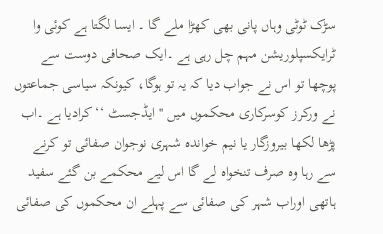سڑک ٹوٹی وہاں پانی بھی کھڑا ملے گا ۔ ایسا لگتا ہے کوئی وا ٹرایکسپلوریشن مہم چل رہی ہے ۔ایک صحافی دوست سے پوچھا تو اس نے جواب دیا کہ یہ تو ہوگا، کیونکہ سیاسی جماعتوں نے ورکرز کوسرکاری محکموں میں '' ایڈجسٹ ‘‘کرادیا ہے ۔اب پڑھا لکھا بیروزگار یا نیم خواندہ شہری نوجوان صفائی تو کرنے سے رہا وہ صرف تنخواہ لے گا اس لیے محکمے بن گئے سفید ہاتھی اوراب شہر کی صفائی سے پہلے ان محکموں کی صفائی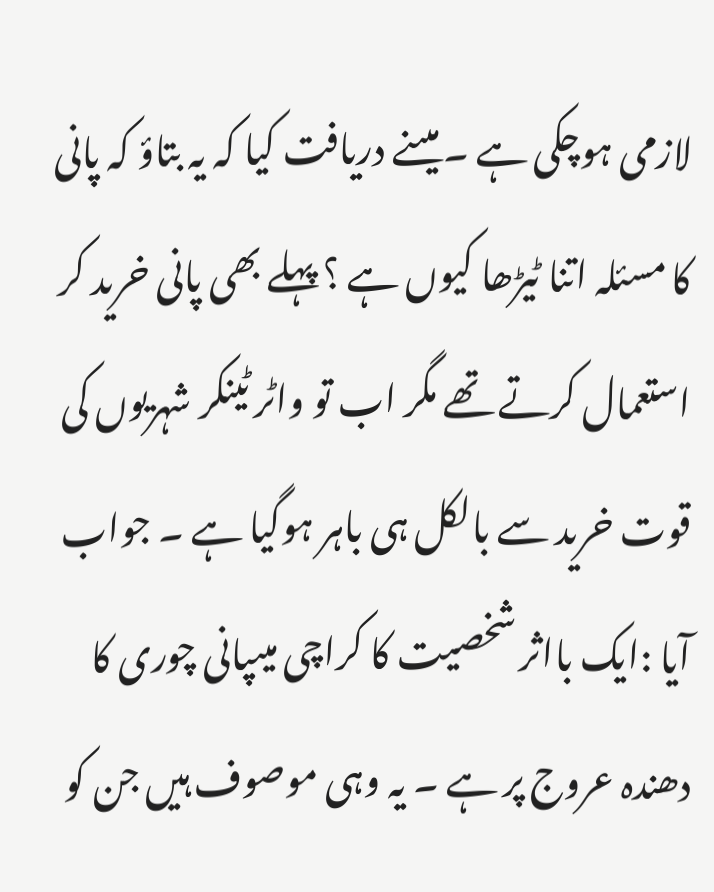لازمی ہوچکی ہے ۔ میںنے دریافت کیا کہ یہ بتاؤ کہ پانی کا مسئلہ اتنا ٹیڑھا کیوں ہے ؟ پہلے بھی پانی خرید کر استعمال کرتے تھے مگر اب تو واٹر ٹینکر شہریوں کی قوت خرید سے بالکل ہی باہر ہوگیا ہے ۔ جواب آیا :ایک بااثر شخصیت کا کراچی میںپانی چوری کا دھندہ عروج پر ہے ۔ یہ وہی موصوف ہیں جن کو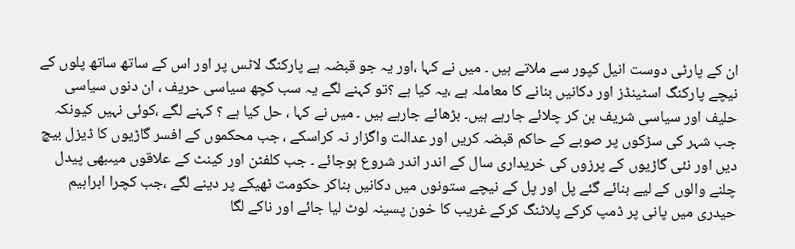ان کے پارٹی دوست انیل کپور سے ملاتے ہیں ۔ میں نے کہا ،اور یہ جو قبضہ ہے پارکنگ لاٹس پر اور اس کے ساتھ ساتھ پلوں کے نیچے پارکنگ اسٹینڈز اور دکانیں بنانے کا معاملہ ہے ،یہ کیا ہے ؟تو کہنے لگے یہ سب کچھ سیاسی حریف ، ان دنوں سیاسی حلیف اور سیاسی شریف بن کر چلائے جارہے ہیں۔ بڑھائے جارہے ہیں ۔ میں نے کہا ، حل کیا ہے ؟ کہنے لگے ،کوئی نہیں کیونکہ جب شہر کی سڑکوں پر صوبے کے حاکم قبضہ کریں اور عدالت واگزار نہ کراسکے ، جب محکموں کے افسر گاڑیوں کا ڈیزل بیچ دیں اور نئی گاڑیوں کے پرزوں کی خریداری سال کے اندر اندر شروع ہوجائے ۔ جب کلفٹن اور کینٹ کے علاقوں میںبھی پیدل چلنے والوں کے لیے بنائے گئے پل اور پل کے نیچے ستونوں میں دکانیں بناکر حکومت ٹھیکے پر دینے لگے ،جب کچرا ابراہیم حیدری میں پانی پر ڈمپ کرکے پلاٹنگ کرکے غریب کا خون پسینہ لوٹ لیا جائے اور ناکے لگا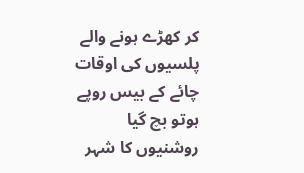کر کھڑے ہونے والے پلسیوں کی اوقات چائے کے بیس روپے ہوتو بچ گیا روشنیوں کا شہر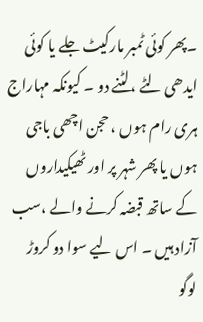۔پھر کوئی ٹمبر مارکیٹ جلے یا کوئی ایدھی لٹے ،لٹنے دو ۔ کیونکہ مہاراج ہری رام ہوں ، حجن اچھی باجی ہوں یا پھر شہر پر اور ٹھیکیداروں کے ساتھ قبضہ کرنے والے ،سب آزاد ہیں ۔ اس لیے سوا دو کروڑ لوگو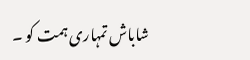شاباش تمہاری ہمت کو ۔